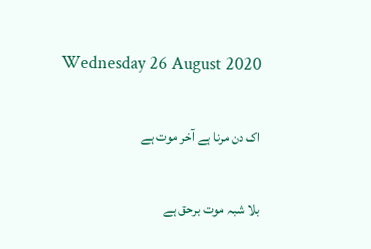Wednesday 26 August 2020

اک دن مرنا ہے آخر موت ہے

بلا شبہ موت برحق ہے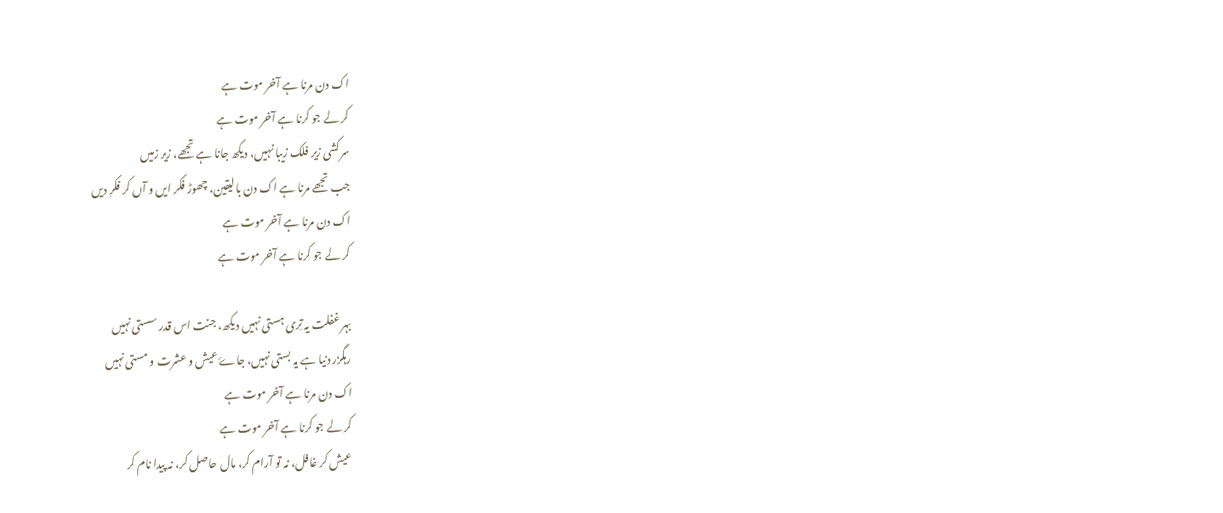اک دن مرنا ہے آخر موت ہے
کر لے جو کرنا ہے آخر موت ہے
سرکشی زیر فلک زیبا نہیں، دیکھ جانا ہے تجھے، زیر زمیں
جب تجھے مرنا ہے اک دن بالیقین، چھوڑ فکر ایں و آں کر فکرِ دیں
اک دن مرنا ہے آخر موت ہے
کر لے جو کرنا ہے آخر موت ہے

بہر غفلت یہ تِری ہستی نہیں دیکھ، جنت اس قدر سستی نہیں
رہگزر دنیا ہے یہ بستی نہیں، جاۓ عیش و عشرت و مستی نہیں
اک دن مرنا ہے آخر موت ہے
کر لے جو کرنا ہے آخر موت ہے
عیش کر غافل، نہ تو آرام کر، مال حاصل کر، نہ پیدا نام کر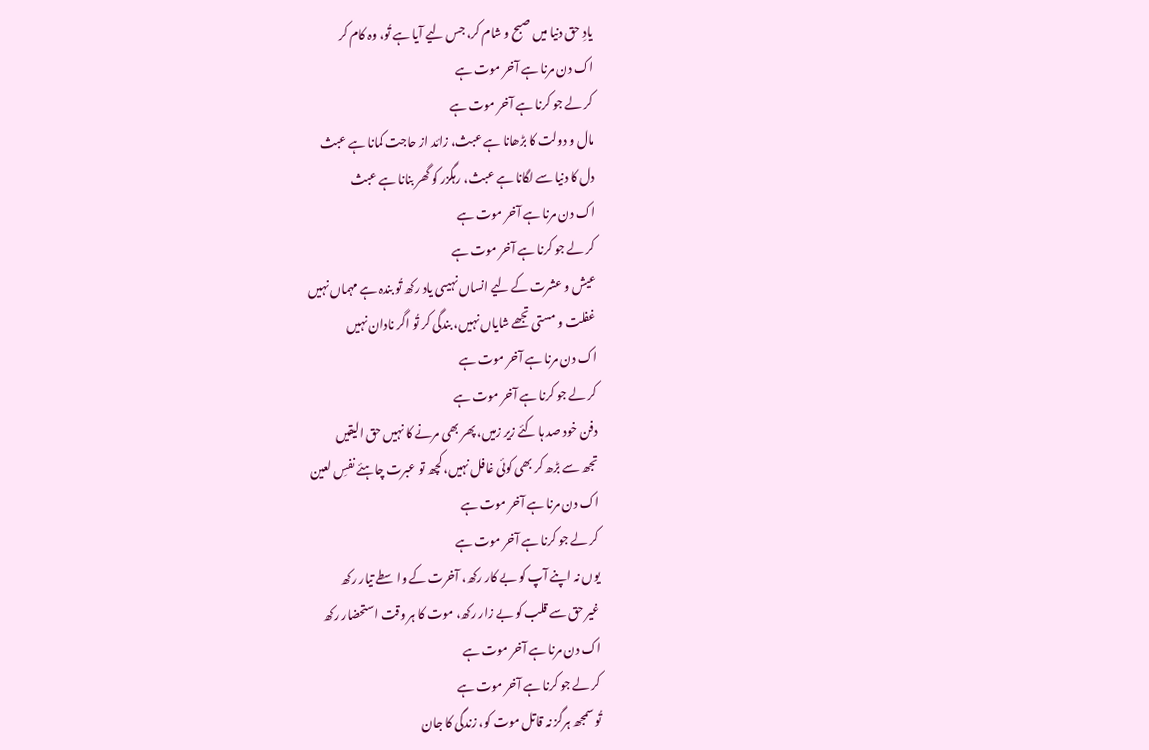یادِ حق دنیا میں صبح و شام کر، جس لیے آیا ہے تُو، وہ کام کر
اک دن مرنا ہے آخر موت ہے
کر لے جو کرنا ہے آخر موت ہے
مال و دولت کا بڑھانا ہے عبث، زائد از حاجت کمانا ہے عبث
دل کا دنیا سے لگانا ہے عبث، رہگزر کو گھر بنانا ہے عبث
اک دن مرنا ہے آخر موت ہے
کر لے جو کرنا ہے آخر موت ہے
عیش و عشرت کے لیے انساں نہیںی یاد رکھ تُو بندہ ہے مہماں نہیں
غفلت و مستی تجھے شایاں نہیں، بندگی کر تُو اگر نادان نہیں
اک دن مرنا ہے آخر موت ہے
کر لے جو کرنا ہے آخر موت ہے
دفن خود صد ہا کئے زیر زمیں، پھر بھی مرنے کا نہیں حق الیقیں
تجھ سے بڑھ کر بھی کوئی غافل نہیں، کچھ تو عبرت چاہئے نفسِ لعین
اک دن مرنا ہے آخر موت ہے
کر لے جو کرنا ہے آخر موت ہے
یوں نہ اپنے آپ کو بے کار رکھ، آخرت کے واسطے تیار رکھ
غیر حق سے قلب کو بے زار رکھ، موت کا ہر وقت استحضار رکھ
اک دن مرنا ہے آخر موت ہے
کر لے جو کرنا ہے آخر موت ہے
تُو سمجھ ہرگز نہ قاتل موت کو، زندگی کا جان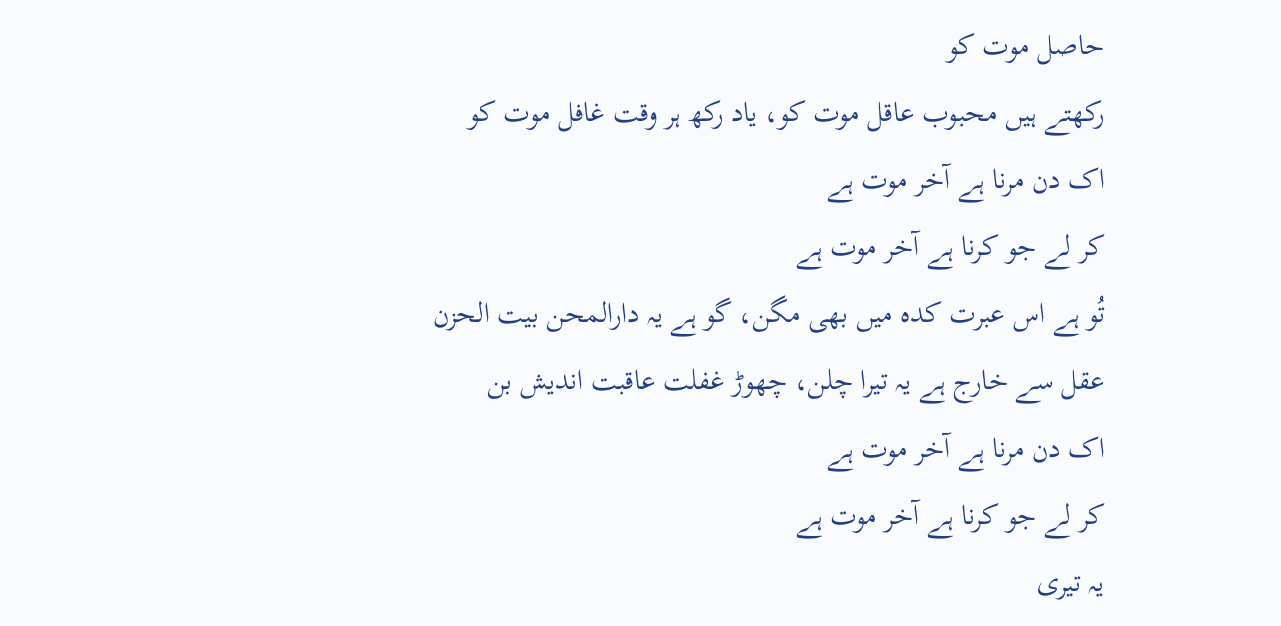حاصل موت کو
رکھتے ہیں محبوب عاقل موت کو، یاد رکھ ہر وقت غافل موت کو
اک دن مرنا ہے آخر موت ہے
کر لے جو کرنا ہے آخر موت ہے
تُو ہے اس عبرت کدہ میں بھی مگن، گو ہے یہ دارالمحن بیت الحزن
عقل سے خارج ہے یہ تیرا چلن، چھوڑ غفلت عاقبت اندیش بن
اک دن مرنا ہے آخر موت ہے
کر لے جو کرنا ہے آخر موت ہے
یہ تیری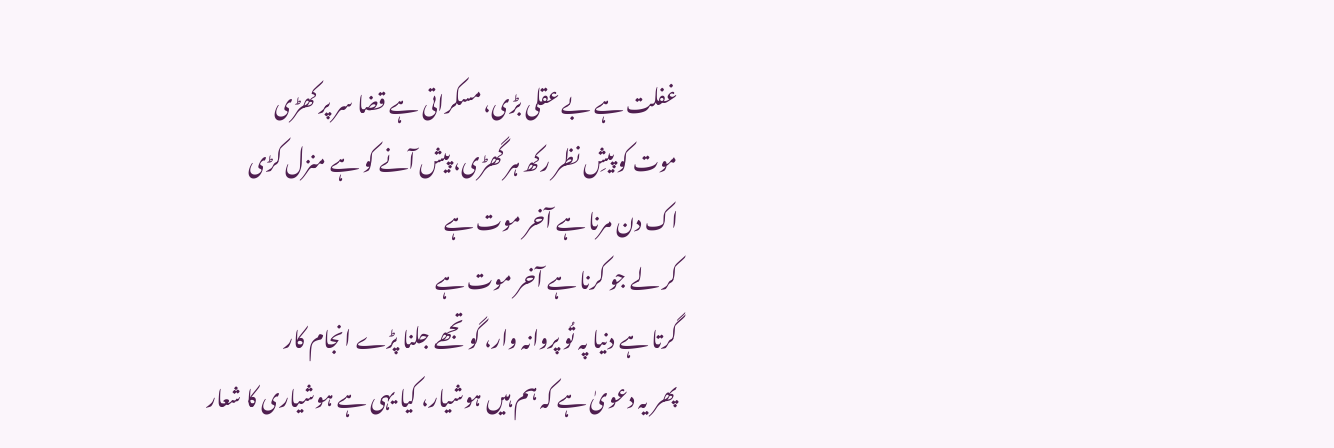غفلت ہے بے عقلی بڑی، مسکراتی ہے قضا سر پر کھڑی
موت کو پیشِ نظر رکھ ہر گھڑی، پیش آنے کو ہے منزل کڑی
اک دن مرنا ہے آخر موت ہے
کر لے جو کرنا ہے آخر موت ہے
گرتا ہے دنیا پہ تُو پروانہ وار، گو تجھے جلنا پڑے انجام کار
پھر یہ دعویٰ ہے کہ ہم ہیں ہوشیار، کیا یہی ہے ہوشیاری کا شعار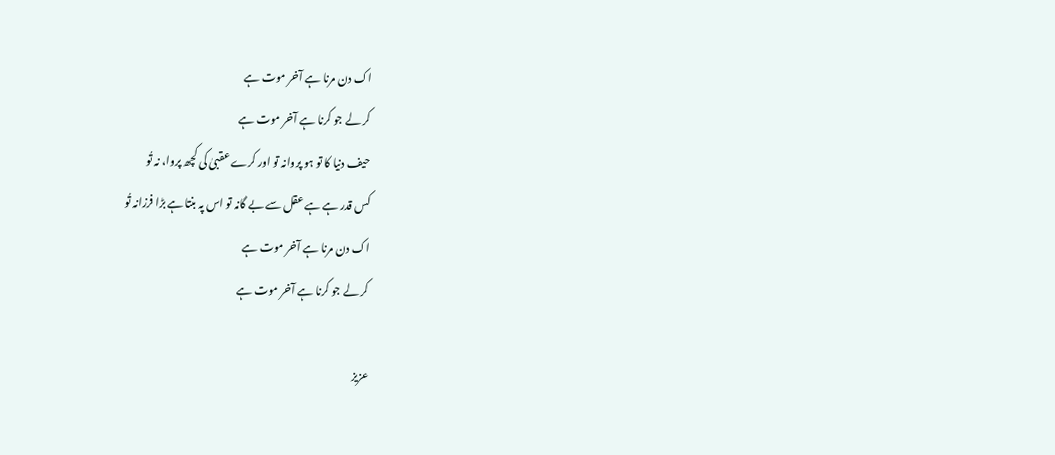اک دن مرنا ہے آخر موت ہے
کر لے جو کرنا ہے آخر موت ہے
حیف دنیا کا تو ہو پروانہ تو اور کرے عقبیٰ کی کچھ پروا، نہ تُو
کس قدر ہے ہے عقل سے بے گانہ تو اس پہ بنتا ہے بڑا فرزانہ تُو
اک دن مرنا ہے آخر موت ہے
کر لے جو کرنا ہے آخر موت ہے

عزیز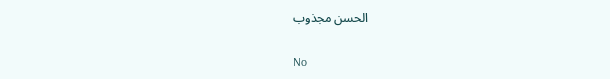الحسن مجذوب

No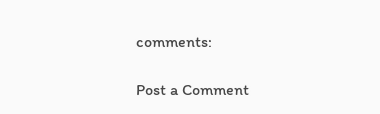comments:

Post a Comment